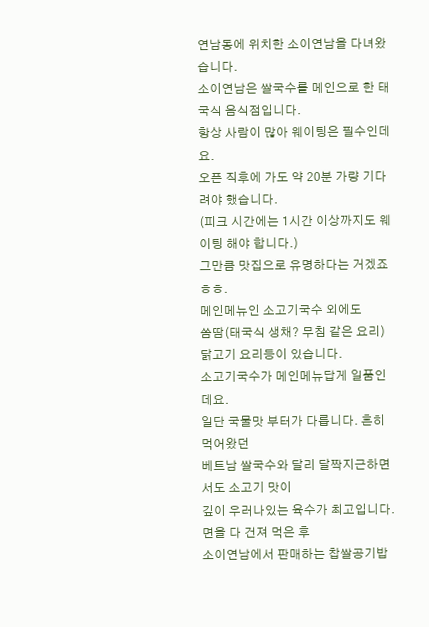연남동에 위치한 소이연남을 다녀왔습니다.
소이연남은 쌀국수를 메인으로 한 태국식 음식점입니다.
항상 사람이 많아 웨이팅은 필수인데요.
오픈 직후에 가도 약 20분 가량 기다려야 했습니다.
(피크 시간에는 1시간 이상까지도 웨이팅 해야 합니다.)
그만큼 맛집으로 유명하다는 거겠죠 ㅎㅎ.
메인메뉴인 소고기국수 외에도
쏨땀(태국식 생채? 무침 같은 요리)
닭고기 요리등이 있습니다.
소고기국수가 메인메뉴답게 일품인데요.
일단 국물맛 부터가 다릅니다. 흔히 먹어왔던
베트남 쌀국수와 달리 달짝지근하면서도 소고기 맛이
깊이 우러나있는 육수가 최고입니다. 면을 다 건져 먹은 후
소이연남에서 판매하는 찹쌀공기밥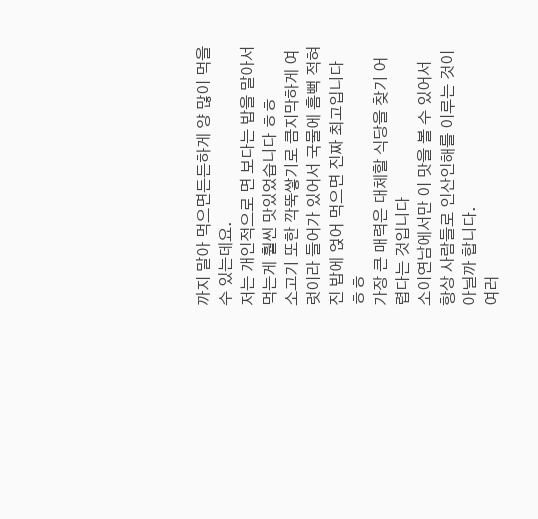까지 말아 먹으면든든하게 양 많이 먹을 수 있는데요.
저는 개인적으로 면 보다는 밥을 말아서 먹는게 훨씬 맛있었습니다 ㅎㅎ
소고기 또한 깍뚝쌓기로 큼지막하게 여럿이라 들어가 있어서 국물에 흠뻑 적혀진 밥에 얹어 먹으면 진짜 최고입니다 ㅎㅎ
가장 큰 매력은 대체할 식당을 찾기 어렵다는 것입니다
소이연남에서만 이 맛을 볼 수 있어서 항상 사람들로 인산인해를 이루는 것이 아닐까 합니다.
여러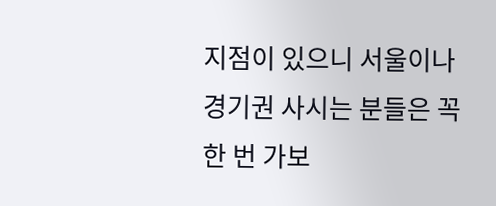지점이 있으니 서울이나 경기권 사시는 분들은 꼭 한 번 가보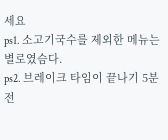세요
ps1. 소고기국수를 제외한 메뉴는 별로였슴다.
ps2. 브레이크 타임이 끝나기 5분 전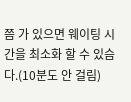쯤 가 있으면 웨이팅 시간을 최소화 할 수 있슴다.(10분도 안 걸림)